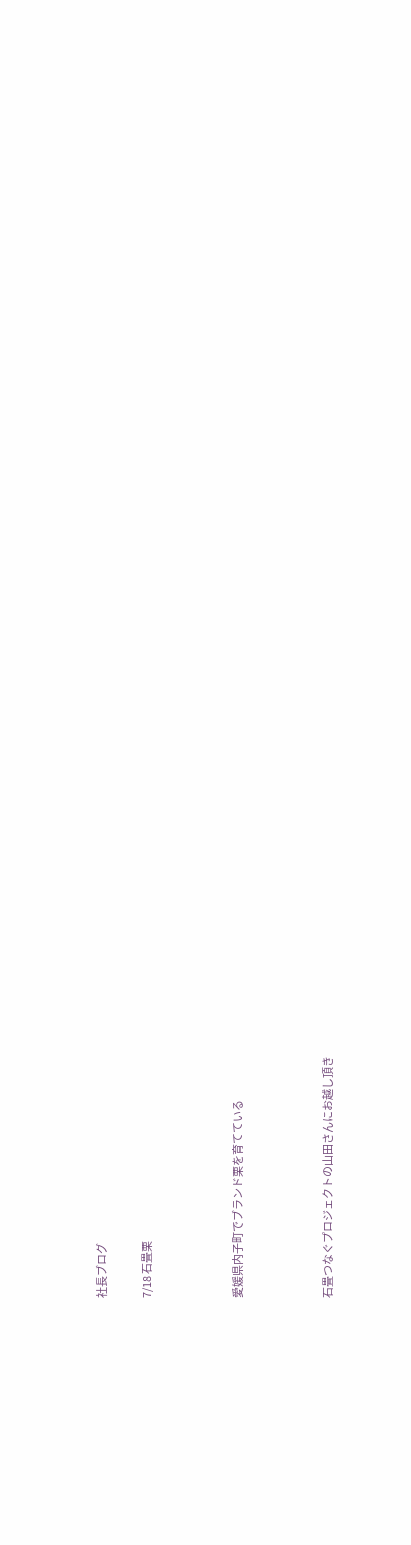社長ブログ

7/18 石畳栗



愛媛県内子町でブランド栗を育てている



石畳つなぐプロジェクトの山田さんにお越し頂き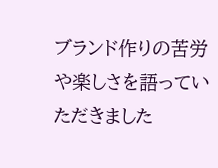ブランド作りの苦労や楽しさを語っていただきました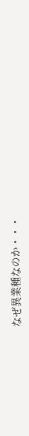なぜ異業種なのか・・・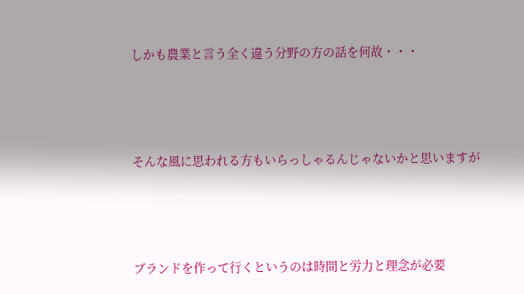しかも農業と言う全く違う分野の方の話を何故・・・



そんな風に思われる方もいらっしゃるんじゃないかと思いますが



ブランドを作って行くというのは時間と労力と理念が必要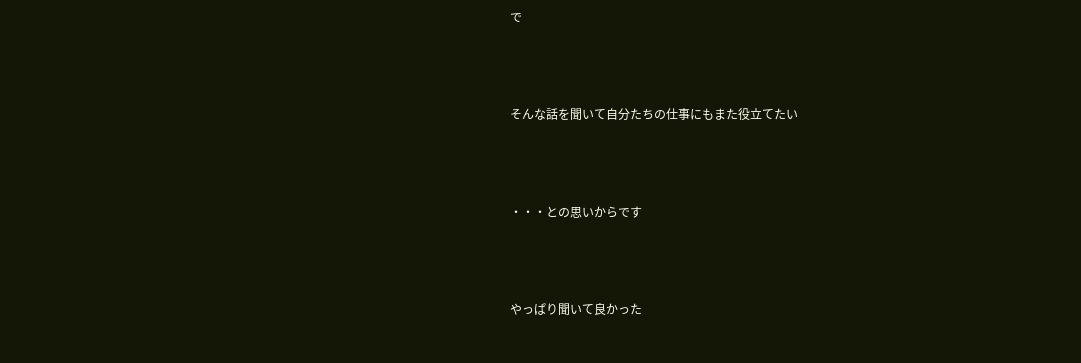で



そんな話を聞いて自分たちの仕事にもまた役立てたい



・・・との思いからです



やっぱり聞いて良かった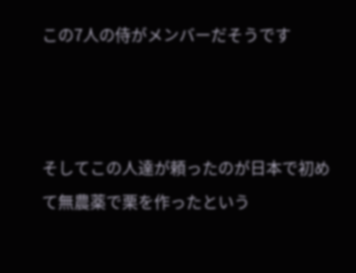この7人の侍がメンバーだそうです



そしてこの人達が頼ったのが日本で初めて無農薬で栗を作ったという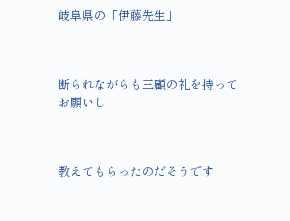岐阜県の「伊藤先生」



断られながらも三顧の礼を持ってお願いし



教えてもらったのだそうです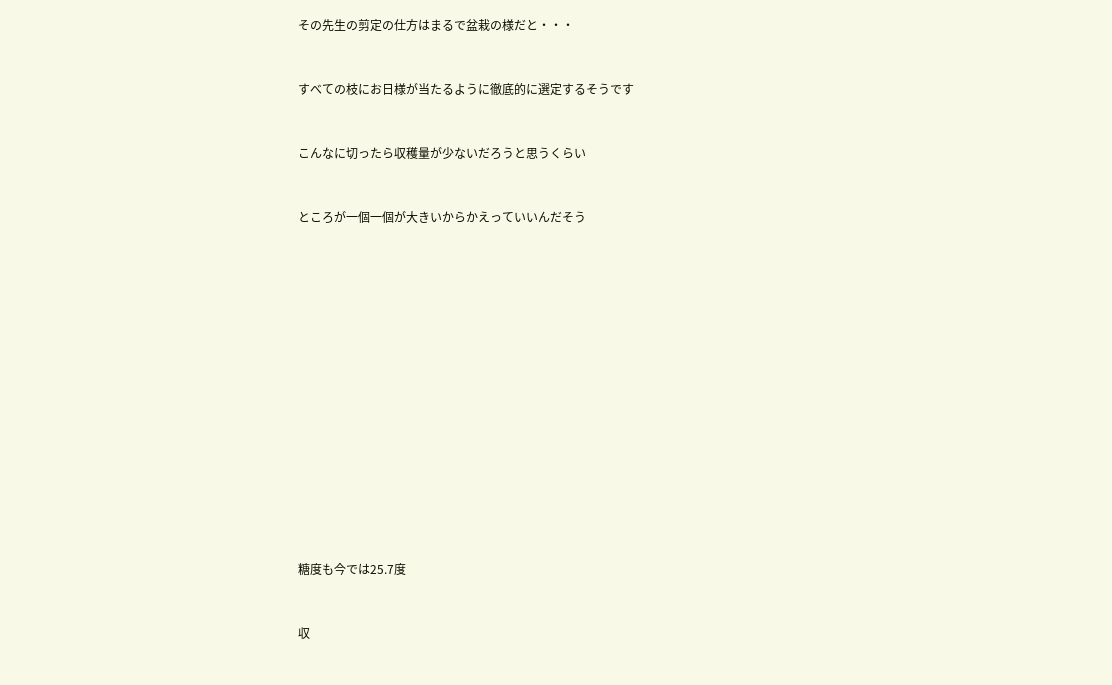その先生の剪定の仕方はまるで盆栽の様だと・・・



すべての枝にお日様が当たるように徹底的に選定するそうです



こんなに切ったら収穫量が少ないだろうと思うくらい



ところが一個一個が大きいからかえっていいんだそう





















糖度も今では25.7度



収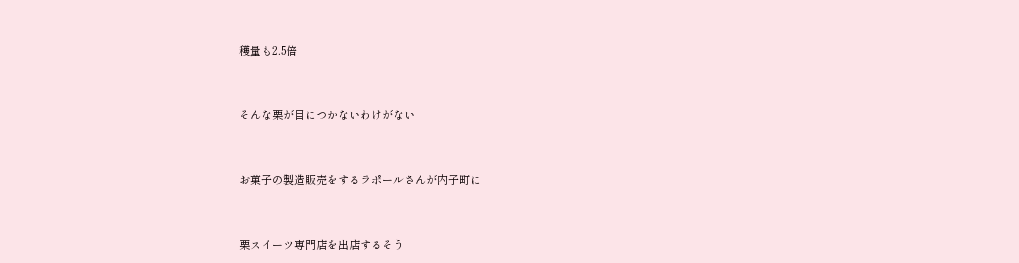穫量も2.5倍



そんな栗が目につかないわけがない



お菓子の製造販売をするラポールさんが内子町に



栗スイーツ専門店を出店するそう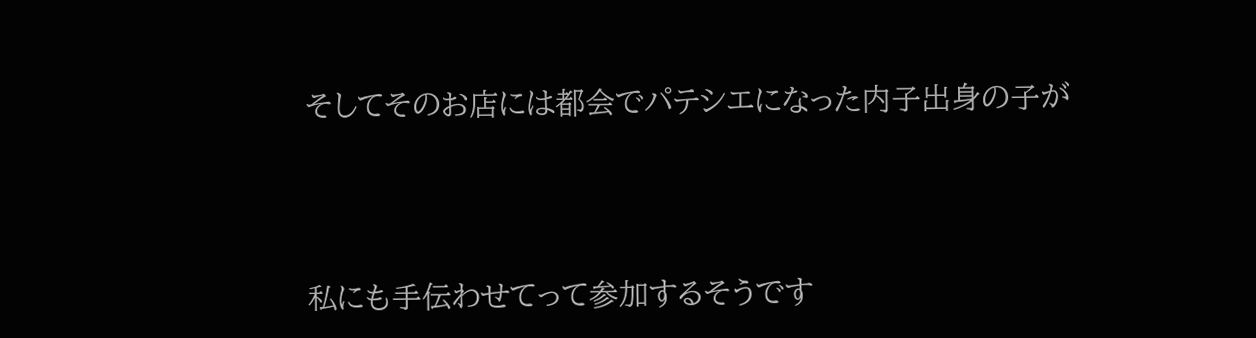そしてそのお店には都会でパテシエになった内子出身の子が



私にも手伝わせてって参加するそうです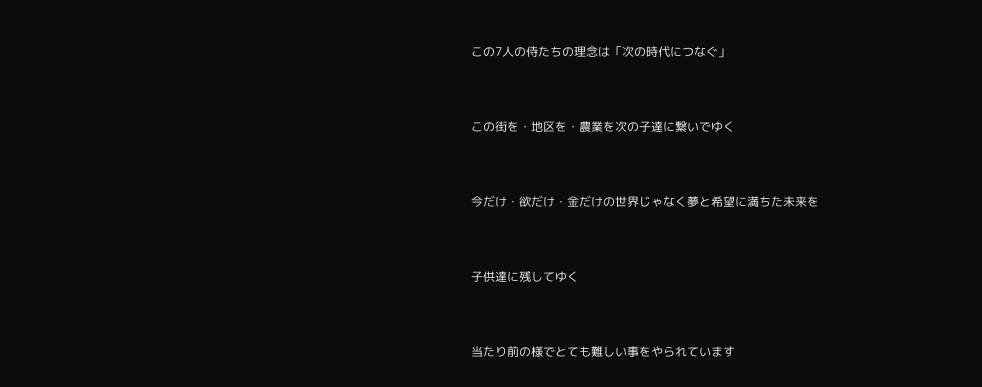この7人の侍たちの理念は「次の時代につなぐ」



この街を・地区を・農業を次の子達に繋いでゆく



今だけ・欲だけ・金だけの世界じゃなく夢と希望に満ちた未来を



子供達に残してゆく



当たり前の様でとても難しい事をやられています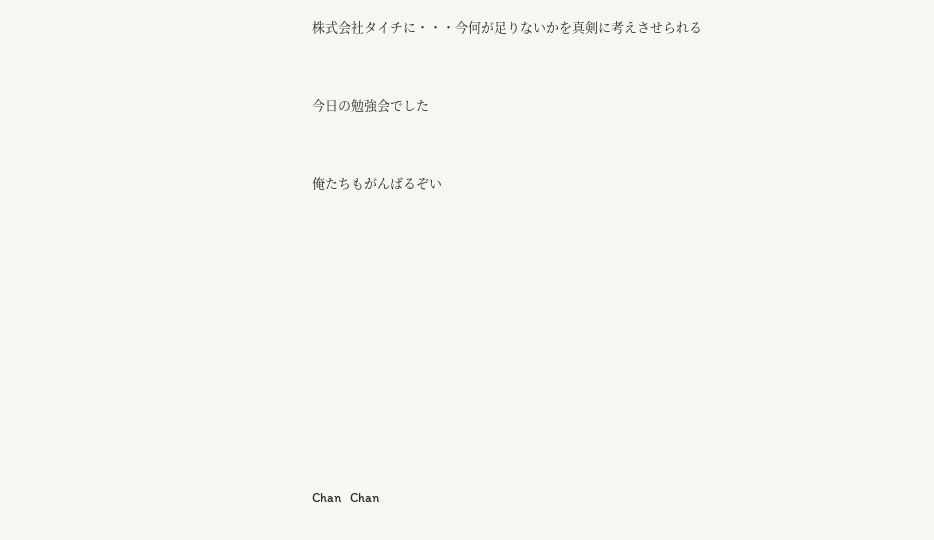株式会社タイチに・・・今何が足りないかを真剣に考えさせられる



今日の勉強会でした



俺たちもがんばるぞい















Chan   Chan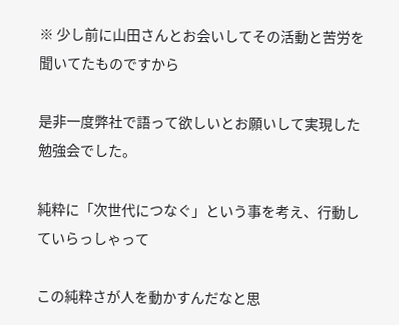※ 少し前に山田さんとお会いしてその活動と苦労を聞いてたものですから

是非一度弊社で語って欲しいとお願いして実現した勉強会でした。

純粋に「次世代につなぐ」という事を考え、行動していらっしゃって

この純粋さが人を動かすんだなと思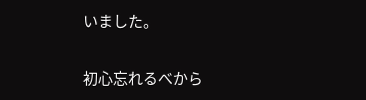いました。

初心忘れるべから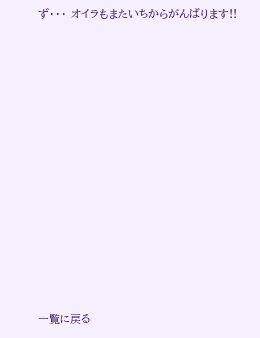ず・・・ オイラもまたいちからがんばります!!













一覧に戻る